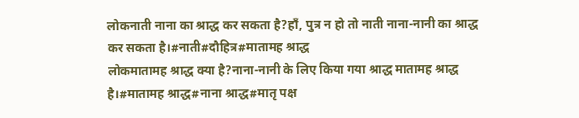लोकनाती नाना का श्राद्ध कर सकता है?हाँ, पुत्र न हो तो नाती नाना-नानी का श्राद्ध कर सकता है।#नाती#दौहित्र#मातामह श्राद्ध
लोकमातामह श्राद्ध क्या है?नाना-नानी के लिए किया गया श्राद्ध मातामह श्राद्ध है।#मातामह श्राद्ध#नाना श्राद्ध#मातृ पक्ष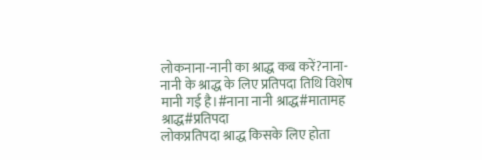लोकनाना-नानी का श्राद्ध कब करें?नाना-नानी के श्राद्ध के लिए प्रतिपदा तिथि विशेष मानी गई है।#नाना नानी श्राद्ध#मातामह श्राद्ध#प्रतिपदा
लोकप्रतिपदा श्राद्ध किसके लिए होता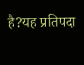है?यह प्रतिपदा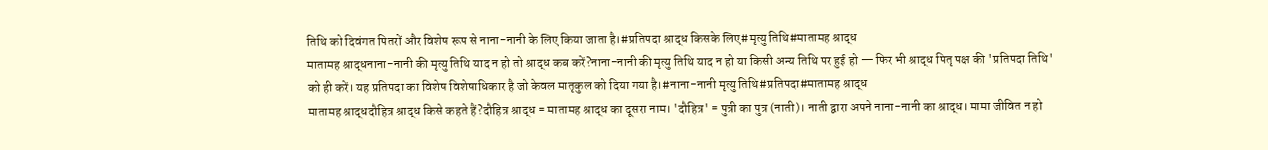तिथि को दिवंगत पितरों और विशेष रूप से नाना-नानी के लिए किया जाता है।#प्रतिपदा श्राद्ध किसके लिए#मृत्यु तिथि#मातामह श्राद्ध
मातामह श्राद्धनाना-नानी की मृत्यु तिथि याद न हो तो श्राद्ध कब करें?नाना-नानी की मृत्यु तिथि याद न हो या किसी अन्य तिथि पर हुई हो — फिर भी श्राद्ध पितृ पक्ष की 'प्रतिपदा तिथि' को ही करें। यह प्रतिपदा का विशेष विशेषाधिकार है जो केवल मातृकुल को दिया गया है।#नाना-नानी मृत्यु तिथि#प्रतिपदा#मातामह श्राद्ध
मातामह श्राद्धदौहित्र श्राद्ध किसे कहते हैं?दौहित्र श्राद्ध = मातामह श्राद्ध का दूसरा नाम। 'दौहित्र' = पुत्री का पुत्र (नाती)। नाती द्वारा अपने नाना-नानी का श्राद्ध। मामा जीवित न हो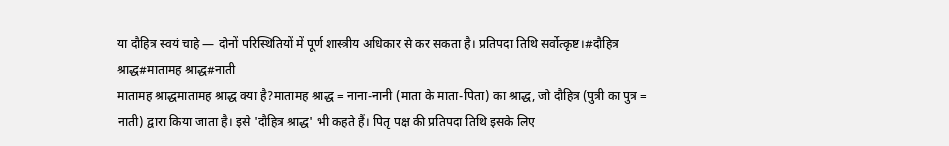या दौहित्र स्वयं चाहे — दोनों परिस्थितियों में पूर्ण शास्त्रीय अधिकार से कर सकता है। प्रतिपदा तिथि सर्वोत्कृष्ट।#दौहित्र श्राद्ध#मातामह श्राद्ध#नाती
मातामह श्राद्धमातामह श्राद्ध क्या है?मातामह श्राद्ध = नाना-नानी (माता के माता-पिता) का श्राद्ध, जो दौहित्र (पुत्री का पुत्र = नाती) द्वारा किया जाता है। इसे 'दौहित्र श्राद्ध' भी कहते हैं। पितृ पक्ष की प्रतिपदा तिथि इसके लिए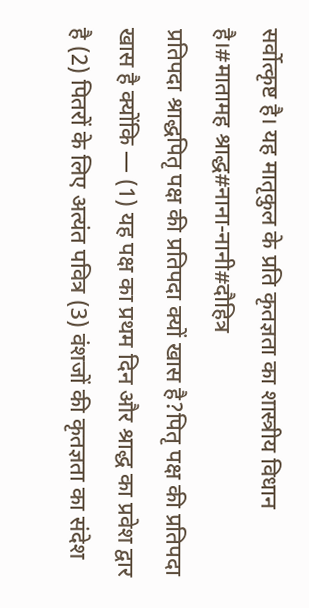सर्वोत्कृष्ट है। यह मातृकुल के प्रति कृतज्ञता का शास्त्रीय विधान है।#मातामह श्राद्ध#नाना-नानी#दौहित्र
प्रतिपदा श्राद्धपितृ पक्ष की प्रतिपदा क्यों खास है?पितृ पक्ष की प्रतिपदा खास है क्योंकि — (1) यह पक्ष का प्रथम दिन और श्राद्ध का प्रवेश द्वार है (2) पितरों के लिए अत्यंत पवित्र (3) वंशजों की कृतज्ञता का संदेश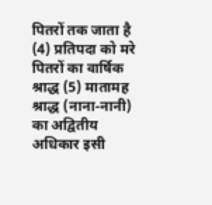पितरों तक जाता है (4) प्रतिपदा को मरे पितरों का वार्षिक श्राद्ध (5) मातामह श्राद्ध (नाना-नानी) का अद्वितीय अधिकार इसी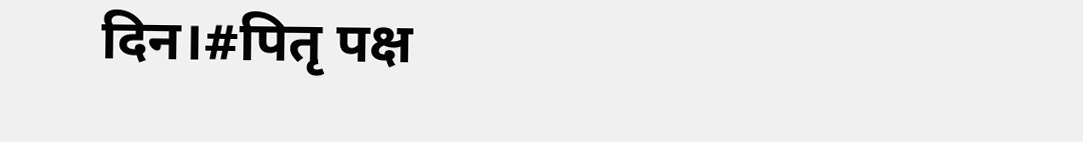दिन।#पितृ पक्ष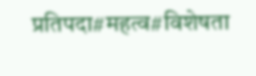प्रतिपदा#महत्व#विशेषता